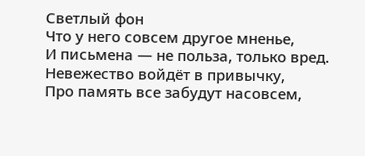Светлый фон
Что у него совсем другое мненье,
И письмена — не польза, только вред.
Невежество войдёт в привычку,
Про память все забудут насовсем,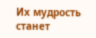Их мудрость станет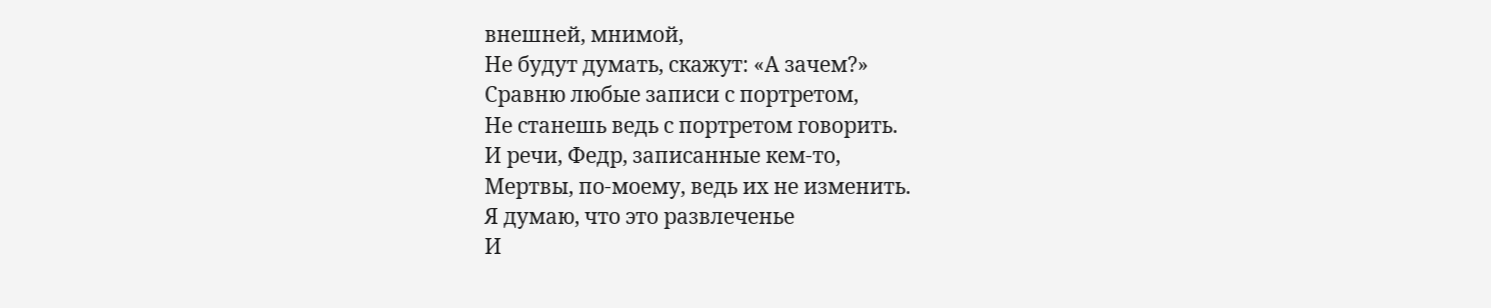внешней, мнимой,
Не будут думать, скажут: «А зачем?»
Сравню любые записи с портретом,
Не станешь ведь с портретом говорить.
И речи, Федр, записанные кем-то,
Мертвы, по-моему, ведь их не изменить.
Я думаю, что это развлеченье
И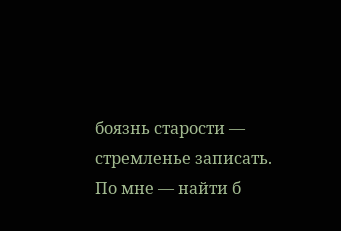боязнь старости — стремленье записать.
По мне — найти б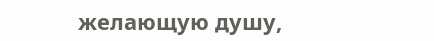желающую душу,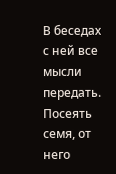В беседах с ней все мысли передать.
Посеять семя, от него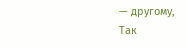— другому,
Так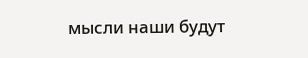мысли наши будут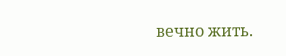вечно жить.